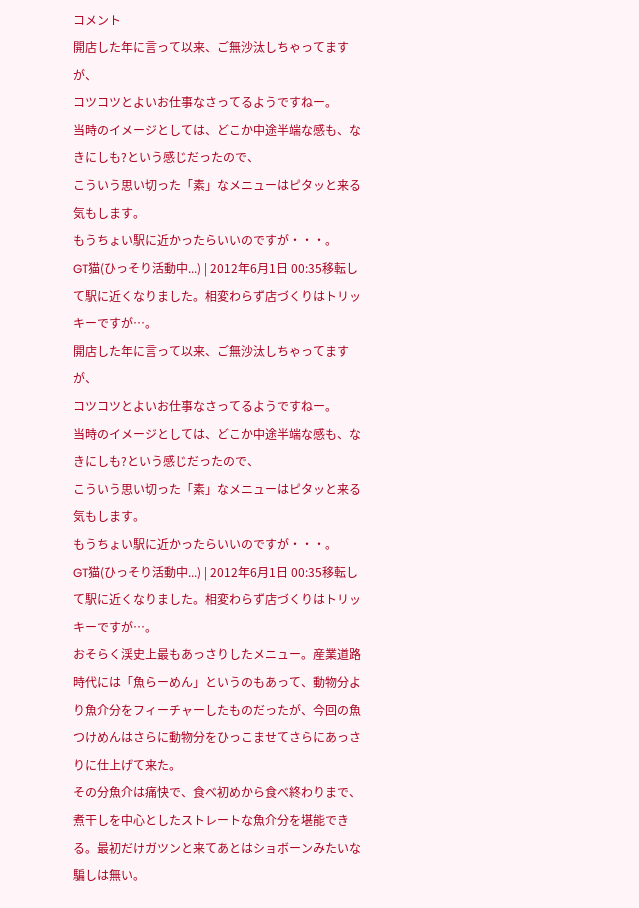コメント
開店した年に言って以来、ご無沙汰しちゃってますが、
コツコツとよいお仕事なさってるようですねー。
当時のイメージとしては、どこか中途半端な感も、なきにしも?という感じだったので、
こういう思い切った「素」なメニューはピタッと来る気もします。
もうちょい駅に近かったらいいのですが・・・。
GT猫(ひっそり活動中...) | 2012年6月1日 00:35移転して駅に近くなりました。相変わらず店づくりはトリッキーですが…。
開店した年に言って以来、ご無沙汰しちゃってますが、
コツコツとよいお仕事なさってるようですねー。
当時のイメージとしては、どこか中途半端な感も、なきにしも?という感じだったので、
こういう思い切った「素」なメニューはピタッと来る気もします。
もうちょい駅に近かったらいいのですが・・・。
GT猫(ひっそり活動中...) | 2012年6月1日 00:35移転して駅に近くなりました。相変わらず店づくりはトリッキーですが…。
おそらく渓史上最もあっさりしたメニュー。産業道路時代には「魚らーめん」というのもあって、動物分より魚介分をフィーチャーしたものだったが、今回の魚つけめんはさらに動物分をひっこませてさらにあっさりに仕上げて来た。
その分魚介は痛快で、食べ初めから食べ終わりまで、煮干しを中心としたストレートな魚介分を堪能できる。最初だけガツンと来てあとはショボーンみたいな騙しは無い。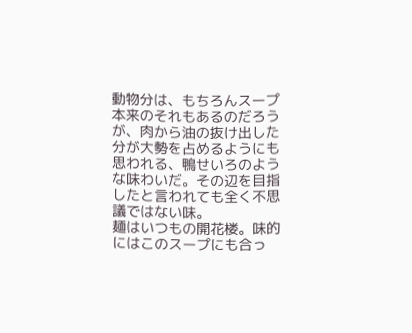動物分は、もちろんスープ本来のそれもあるのだろうが、肉から油の抜け出した分が大勢を占めるようにも思われる、鴨せいろのような味わいだ。その辺を目指したと言われても全く不思議ではない味。
麺はいつもの開花楼。味的にはこのスープにも合っ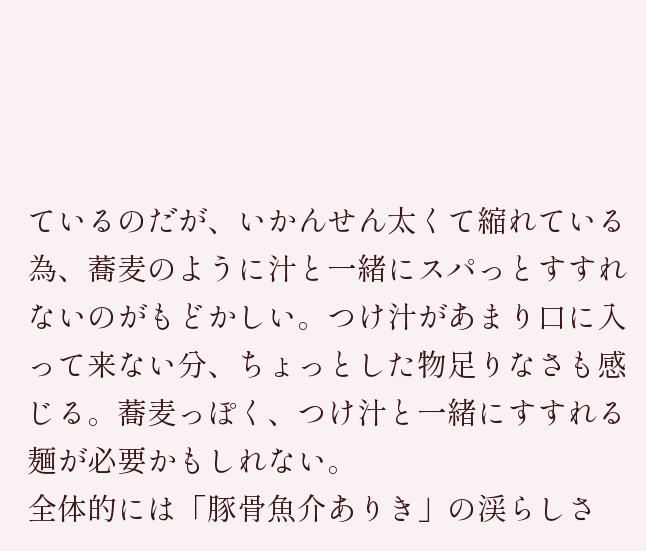ているのだが、いかんせん太くて縮れている為、蕎麦のように汁と一緒にスパっとすすれないのがもどかしい。つけ汁があまり口に入って来ない分、ちょっとした物足りなさも感じる。蕎麦っぽく、つけ汁と一緒にすすれる麺が必要かもしれない。
全体的には「豚骨魚介ありき」の渓らしさ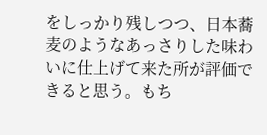をしっかり残しつつ、日本蕎麦のようなあっさりした味わいに仕上げて来た所が評価できると思う。もち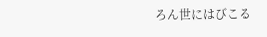ろん世にはびこる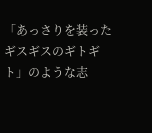「あっさりを装ったギスギスのギトギト」のような志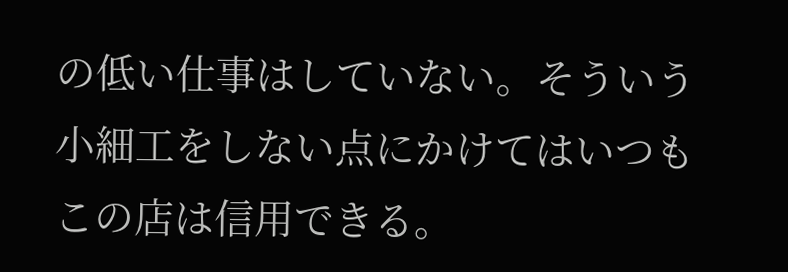の低い仕事はしていない。そういう小細工をしない点にかけてはいつもこの店は信用できる。